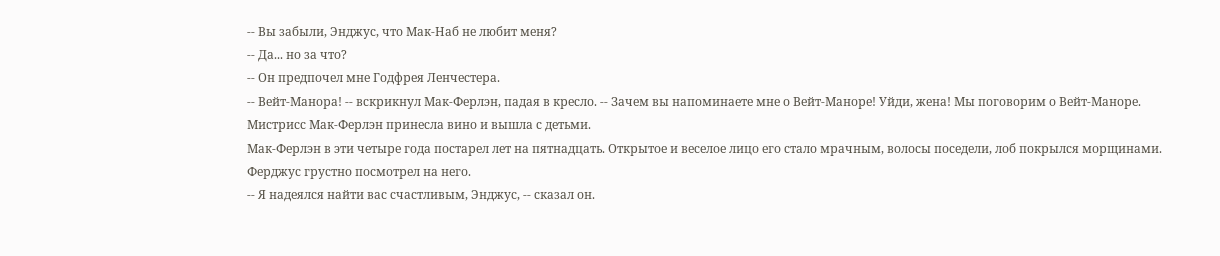-- Вы забыли, Энджус, что Мак-Наб не любит меня?
-- Да... но за что?
-- Он предпочел мне Годфрея Ленчестера.
-- Вейт-Манора! -- вскрикнул Мак-Ферлэн, падая в кресло. -- Зачем вы напоминаете мне о Вейт-Маноре! Уйди, жена! Мы поговорим о Вейт-Маноре.
Мистрисс Мак-Ферлэн принесла вино и вышла с детьми.
Мак-Ферлэн в эти четыре года постарел лет на пятнадцать. Открытое и веселое лицо его стало мрачным, волосы поседели, лоб покрылся морщинами.
Ферджус грустно посмотрел на него.
-- Я надеялся найти вас счастливым, Энджус, -- сказал он.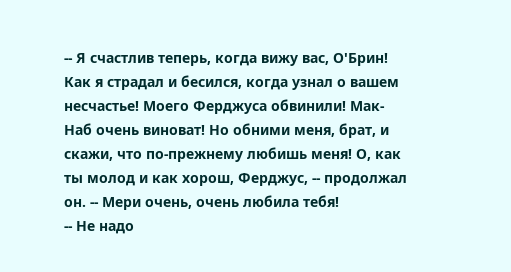-- Я счастлив теперь, когда вижу вас, О'Брин! Как я страдал и бесился, когда узнал о вашем несчастье! Моего Ферджуса обвинили! Мак-Наб очень виноват! Но обними меня, брат, и скажи, что по-прежнему любишь меня! О, как ты молод и как хорош, Ферджус, -- продолжал он. -- Мери очень, очень любила тебя!
-- Не надо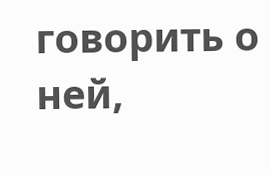говорить о ней,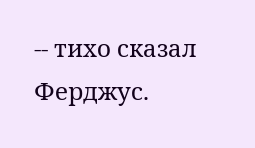-- тихо сказал Ферджус.